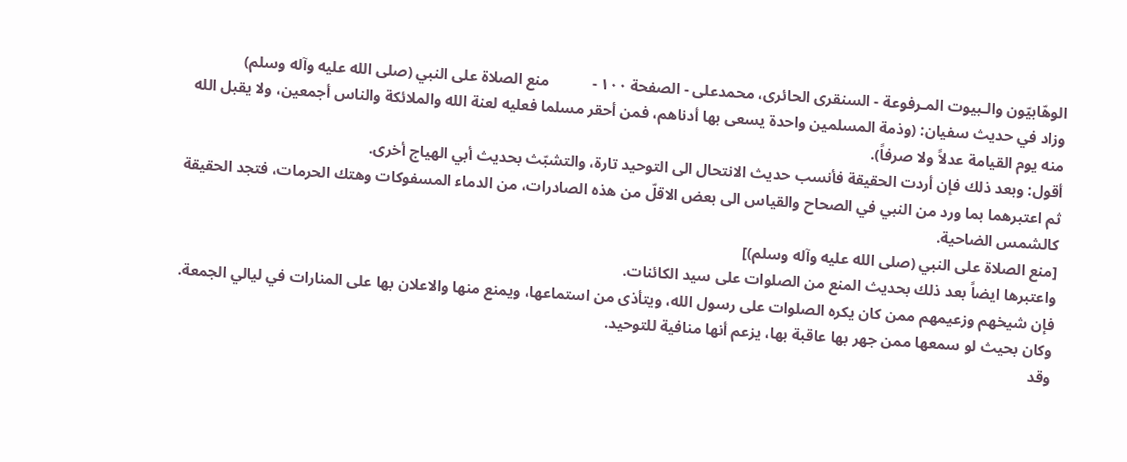الوهّابيّون والـبيوت المـرفوعة - السنقری الحائری، محمدعلی - الصفحة ١٠٠ -           منع الصلاة على النبي (صلى الله عليه وآله وسلم)
وزاد في حديث سفيان: (وذمة المسلمين واحدة يسعى بها أدناهم، فمن أحقر مسلما فعليه لعنة الله والملائكة والناس أجمعين، ولا يقبل الله منه يوم القيامة عدلاً ولا صرفاً).
أقول: وبعد ذلك فإن أردت الحقيقة فأنسب حديث الانتحال الى التوحيد تارة، والتشبّث بحديث أبي الهياج أخرى.
ثم اعتبرهما بما ورد من النبي في الصحاح والقياس الى بعض الاقلّ من هذه الصادرات، من الدماء المسفوكات وهتك الحرمات، فتجد الحقيقة كالشمس الضاحية.
[منع الصلاة على النبي (صلى الله عليه وآله وسلم)]
واعتبرها ايضاً بعد ذلك بحديث المنع من الصلوات على سيد الكائنات.
فإن شيخهم وزعيمهم ممن كان يكره الصلوات على رسول الله، ويتأذى من استماعها، ويمنع منها والاعلان بها على المنارات في ليالي الجمعة.
وكان بحيث لو سمعها ممن جهر بها عاقبة بها، يزعم أنها منافية للتوحيد.
وقد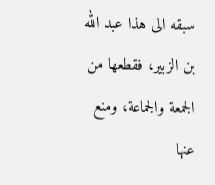سبقه الى هذا عبد الله بن الزبير، فقطعها من الجمعة والجماعة، ومنع عنها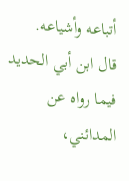أتباعه وأشياعه.
قال ابن أبي الحديد فيما رواه عن المدائني،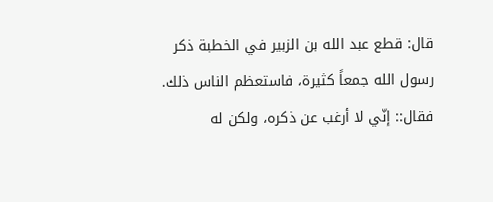قال: قطع عبد الله بن الزبير في الخطبة ذكر رسول الله جمعاً كثيرة، فاستعظم الناس ذلك.
فقال:: إنّي لا أرغب عن ذكره، ولكن له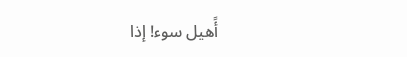أًهيل سوء! إذا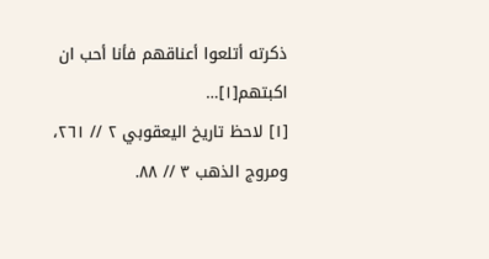ذكرته أتلعوا أعناقهم فأنا أحب ان اكبتهم[١]…
[١] لاحظ تاريخ اليعقوبي ٢ // ٢٦١، ومروج الذهب ٣ // ٨٨.